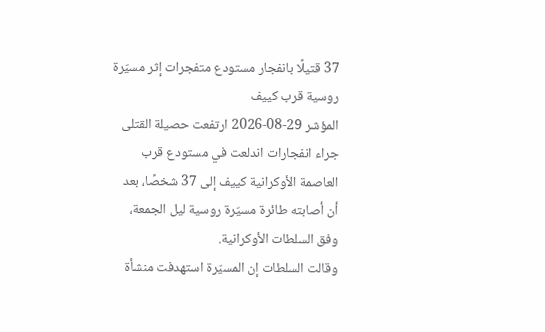37 قتيلًا بانفجار مستودع متفجرات إثر مسيّرة روسية قرب كييف
المؤشر 29-08-2026 ارتفعت حصيلة القتلى جراء انفجارات اندلعت في مستودع قرب العاصمة الأوكرانية كييف إلى 37 شخصًا، بعد أن أصابته طائرة مسيّرة روسية ليل الجمعة، وفق السلطات الأوكرانية.
وقالت السلطات إن المسيّرة استهدفت منشأة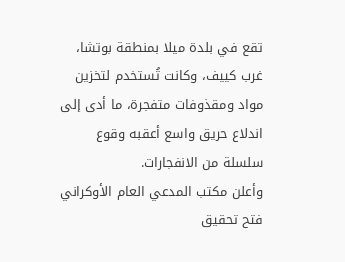تقع في بلدة ميلا بمنطقة بوتشا، غرب كييف، وكانت تُستخدم لتخزين مواد ومقذوفات متفجرة، ما أدى إلى اندلاع حريق واسع أعقبه وقوع سلسلة من الانفجارات.
وأعلن مكتب المدعي العام الأوكراني فتح تحقيق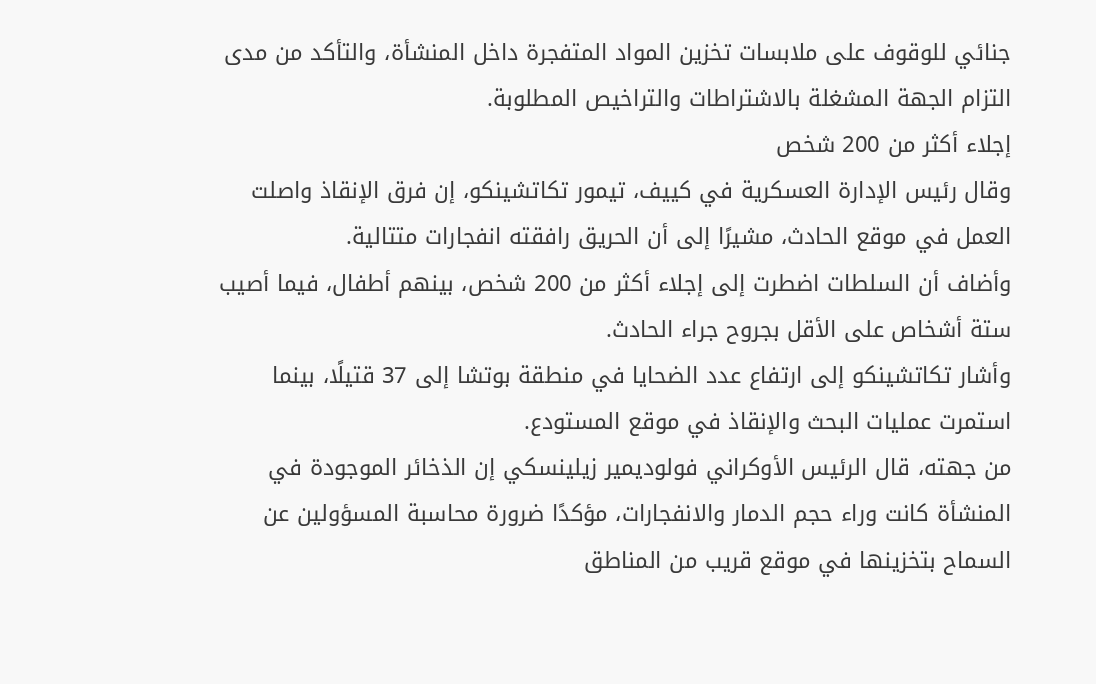جنائي للوقوف على ملابسات تخزين المواد المتفجرة داخل المنشأة، والتأكد من مدى التزام الجهة المشغلة بالاشتراطات والتراخيص المطلوبة.
إجلاء أكثر من 200 شخص
وقال رئيس الإدارة العسكرية في كييف، تيمور تكاتشينكو، إن فرق الإنقاذ واصلت العمل في موقع الحادث، مشيرًا إلى أن الحريق رافقته انفجارات متتالية.
وأضاف أن السلطات اضطرت إلى إجلاء أكثر من 200 شخص، بينهم أطفال، فيما أصيب ستة أشخاص على الأقل بجروح جراء الحادث.
وأشار تكاتشينكو إلى ارتفاع عدد الضحايا في منطقة بوتشا إلى 37 قتيلًا، بينما استمرت عمليات البحث والإنقاذ في موقع المستودع.
من جهته، قال الرئيس الأوكراني فولوديمير زيلينسكي إن الذخائر الموجودة في المنشأة كانت وراء حجم الدمار والانفجارات، مؤكدًا ضرورة محاسبة المسؤولين عن السماح بتخزينها في موقع قريب من المناطق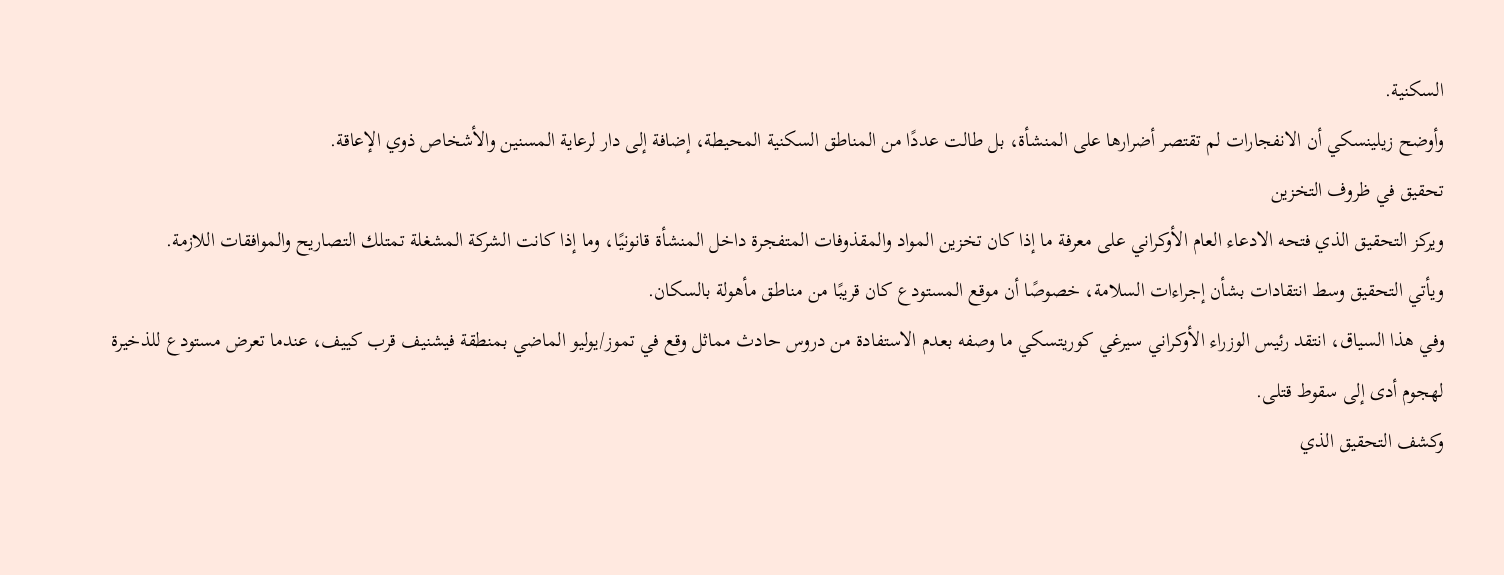السكنية.
وأوضح زيلينسكي أن الانفجارات لم تقتصر أضرارها على المنشأة، بل طالت عددًا من المناطق السكنية المحيطة، إضافة إلى دار لرعاية المسنين والأشخاص ذوي الإعاقة.
تحقيق في ظروف التخزين
ويركز التحقيق الذي فتحه الادعاء العام الأوكراني على معرفة ما إذا كان تخزين المواد والمقذوفات المتفجرة داخل المنشأة قانونيًا، وما إذا كانت الشركة المشغلة تمتلك التصاريح والموافقات اللازمة.
ويأتي التحقيق وسط انتقادات بشأن إجراءات السلامة، خصوصًا أن موقع المستودع كان قريبًا من مناطق مأهولة بالسكان.
وفي هذا السياق، انتقد رئيس الوزراء الأوكراني سيرغي كوريتسكي ما وصفه بعدم الاستفادة من دروس حادث مماثل وقع في تموز/يوليو الماضي بمنطقة فيشنيف قرب كييف، عندما تعرض مستودع للذخيرة لهجوم أدى إلى سقوط قتلى.
وكشف التحقيق الذي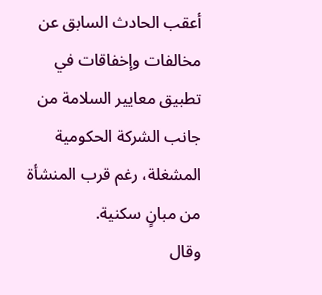أعقب الحادث السابق عن مخالفات وإخفاقات في تطبيق معايير السلامة من جانب الشركة الحكومية المشغلة، رغم قرب المنشأة من مبانٍ سكنية.
وقال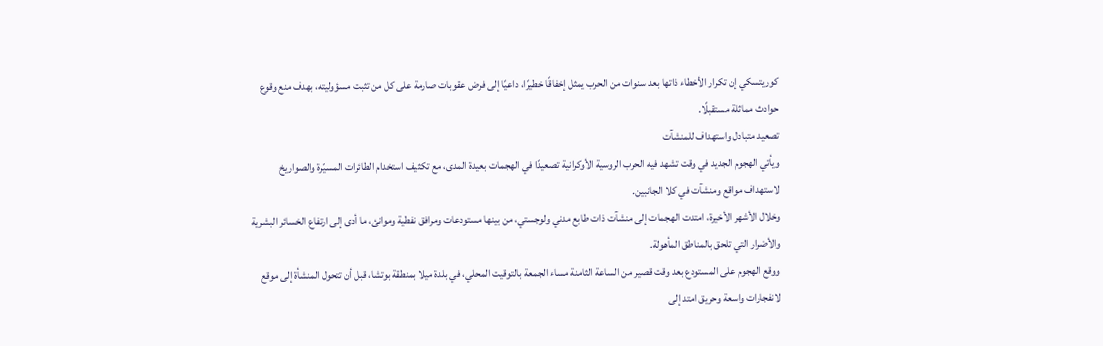كوريتسكي إن تكرار الأخطاء ذاتها بعد سنوات من الحرب يمثل إخفاقًا خطيرًا، داعيًا إلى فرض عقوبات صارمة على كل من تثبت مسؤوليته، بهدف منع وقوع حوادث مماثلة مستقبلًا.
تصعيد متبادل واستهداف للمنشآت
ويأتي الهجوم الجديد في وقت تشهد فيه الحرب الروسية الأوكرانية تصعيدًا في الهجمات بعيدة المدى، مع تكثيف استخدام الطائرات المسيّرة والصواريخ لاستهداف مواقع ومنشآت في كلا الجانبين.
وخلال الأشهر الأخيرة، امتدت الهجمات إلى منشآت ذات طابع مدني ولوجستي، من بينها مستودعات ومرافق نفطية وموانئ، ما أدى إلى ارتفاع الخسائر البشرية والأضرار التي تلحق بالمناطق المأهولة.
ووقع الهجوم على المستودع بعد وقت قصير من الساعة الثامنة مساء الجمعة بالتوقيت المحلي، في بلدة ميلا بمنطقة بوتشا، قبل أن تتحول المنشأة إلى موقع لانفجارات واسعة وحريق امتد إلى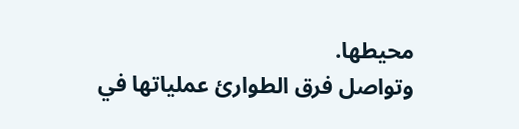محيطها.
وتواصل فرق الطوارئ عملياتها في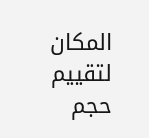المكان لتقييم حجم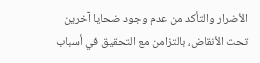الأضرار والتأكد من عدم وجود ضحايا آخرين تحت الأنقاض، بالتزامن مع التحقيق في أسباب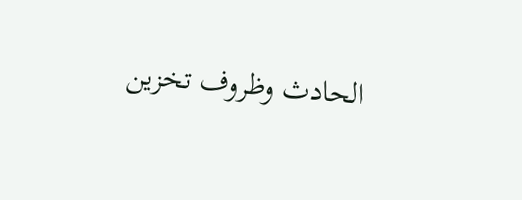الحادث وظروف تخزين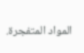المواد المتفجرة.